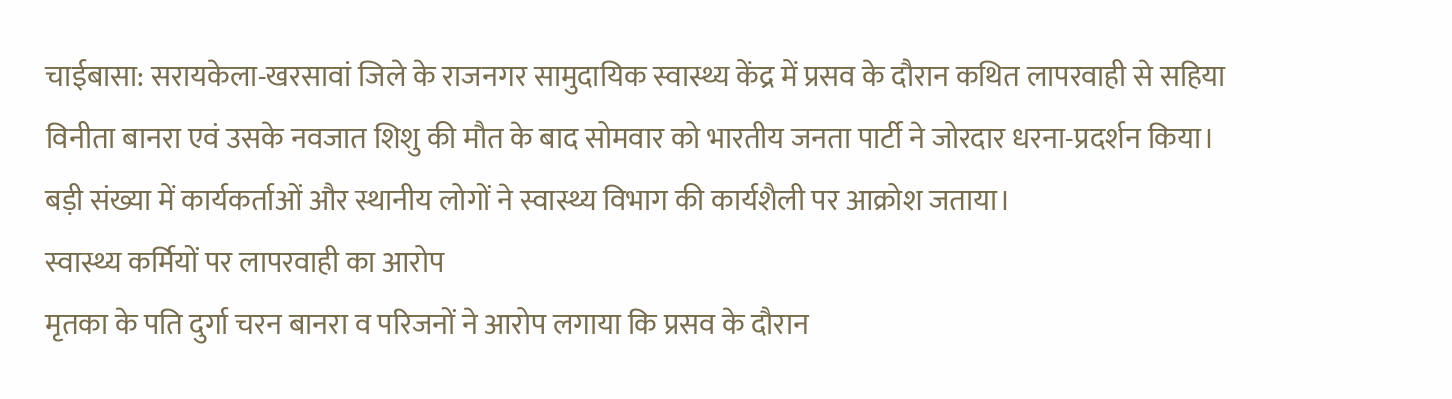चाईबासा: सरायकेला-खरसावां जिले के राजनगर सामुदायिक स्वास्थ्य केंद्र में प्रसव के दौरान कथित लापरवाही से सहिया विनीता बानरा एवं उसके नवजात शिशु की मौत के बाद सोमवार को भारतीय जनता पार्टी ने जोरदार धरना-प्रदर्शन किया। बड़ी संख्या में कार्यकर्ताओं और स्थानीय लोगों ने स्वास्थ्य विभाग की कार्यशैली पर आक्रोश जताया।
स्वास्थ्य कर्मियों पर लापरवाही का आरोप
मृतका के पति दुर्गा चरन बानरा व परिजनों ने आरोप लगाया कि प्रसव के दौरान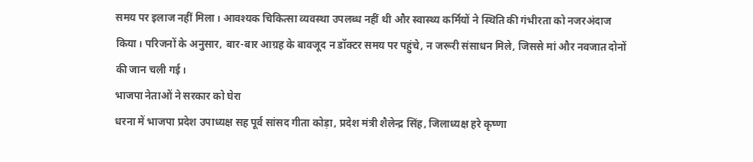समय पर इलाज नहीं मिला। आवश्यक चिकित्सा व्यवस्था उपलब्ध नहीं थी और स्वास्थ्य कर्मियों ने स्थिति की गंभीरता को नजरअंदाज किया। परिजनों के अनुसार, बार-बार आग्रह के बावजूद न डॉक्टर समय पर पहुंचे, न जरूरी संसाधन मिले, जिससे मां और नवजात दोनों की जान चली गई।
भाजपा नेताओं ने सरकार को घेरा
धरना में भाजपा प्रदेश उपाध्यक्ष सह पूर्व सांसद गीता कोड़ा, प्रदेश मंत्री शैलेन्द्र सिंह, जिलाध्यक्ष हरे कृष्णा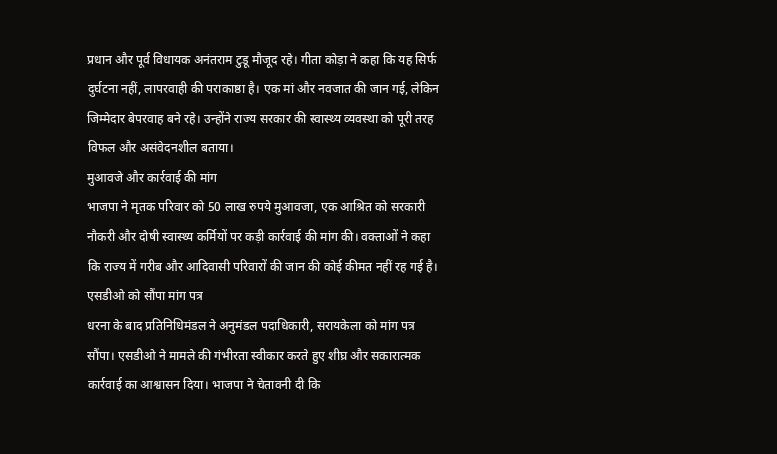प्रधान और पूर्व विधायक अनंतराम टुडू मौजूद रहे। गीता कोड़ा ने कहा कि यह सिर्फ दुर्घटना नहीं, लापरवाही की पराकाष्ठा है। एक मां और नवजात की जान गई, लेकिन जिम्मेदार बेपरवाह बने रहे। उन्होंने राज्य सरकार की स्वास्थ्य व्यवस्था को पूरी तरह विफल और असंवेदनशील बताया।
मुआवजे और कार्रवाई की मांग
भाजपा ने मृतक परिवार को 50 लाख रुपये मुआवजा, एक आश्रित को सरकारी नौकरी और दोषी स्वास्थ्य कर्मियों पर कड़ी कार्रवाई की मांग की। वक्ताओं ने कहा कि राज्य में गरीब और आदिवासी परिवारों की जान की कोई कीमत नहीं रह गई है।
एसडीओ को सौंपा मांग पत्र
धरना के बाद प्रतिनिधिमंडल ने अनुमंडल पदाधिकारी, सरायकेला को मांग पत्र सौंपा। एसडीओ ने मामले की गंभीरता स्वीकार करते हुए शीघ्र और सकारात्मक कार्रवाई का आश्वासन दिया। भाजपा ने चेतावनी दी कि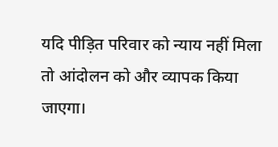यदि पीड़ित परिवार को न्याय नहीं मिला तो आंदोलन को और व्यापक किया जाएगा।